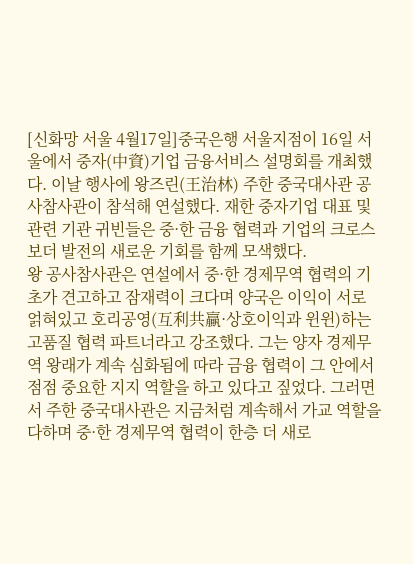[신화망 서울 4월17일]중국은행 서울지점이 16일 서울에서 중자(中資)기업 금융서비스 설명회를 개최했다. 이날 행사에 왕즈린(王治林) 주한 중국대사관 공사참사관이 참석해 연설했다. 재한 중자기업 대표 및 관련 기관 귀빈들은 중·한 금융 협력과 기업의 크로스보더 발전의 새로운 기회를 함께 모색했다.
왕 공사참사관은 연설에서 중·한 경제무역 협력의 기초가 견고하고 잠재력이 크다며 양국은 이익이 서로 얽혀있고 호리공영(互利共贏·상호이익과 윈윈)하는 고품질 협력 파트너라고 강조했다. 그는 양자 경제무역 왕래가 계속 심화됨에 따라 금융 협력이 그 안에서 점점 중요한 지지 역할을 하고 있다고 짚었다. 그러면서 주한 중국대사관은 지금처럼 계속해서 가교 역할을 다하며 중·한 경제무역 협력이 한층 더 새로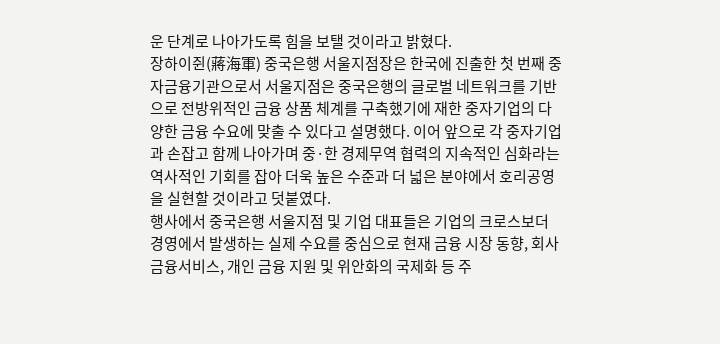운 단계로 나아가도록 힘을 보탤 것이라고 밝혔다.
장하이쥔(蔣海軍) 중국은행 서울지점장은 한국에 진출한 첫 번째 중자금융기관으로서 서울지점은 중국은행의 글로벌 네트워크를 기반으로 전방위적인 금융 상품 체계를 구축했기에 재한 중자기업의 다양한 금융 수요에 맞출 수 있다고 설명했다. 이어 앞으로 각 중자기업과 손잡고 함께 나아가며 중·한 경제무역 협력의 지속적인 심화라는 역사적인 기회를 잡아 더욱 높은 수준과 더 넓은 분야에서 호리공영을 실현할 것이라고 덧붙였다.
행사에서 중국은행 서울지점 및 기업 대표들은 기업의 크로스보더 경영에서 발생하는 실제 수요를 중심으로 현재 금융 시장 동향, 회사 금융서비스, 개인 금융 지원 및 위안화의 국제화 등 주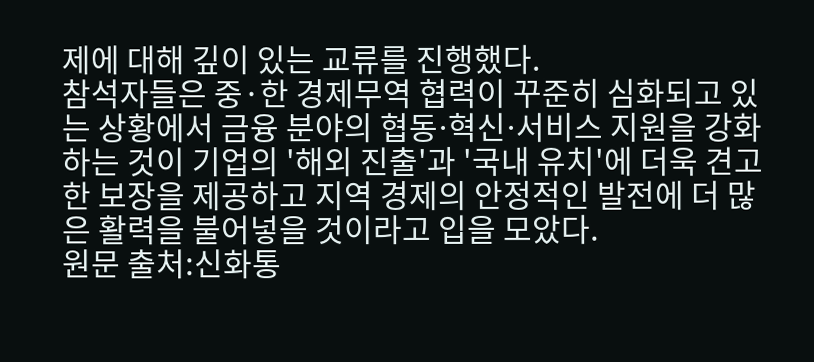제에 대해 깊이 있는 교류를 진행했다.
참석자들은 중·한 경제무역 협력이 꾸준히 심화되고 있는 상황에서 금융 분야의 협동∙혁신∙서비스 지원을 강화하는 것이 기업의 '해외 진출'과 '국내 유치'에 더욱 견고한 보장을 제공하고 지역 경제의 안정적인 발전에 더 많은 활력을 불어넣을 것이라고 입을 모았다.
원문 출처:신화통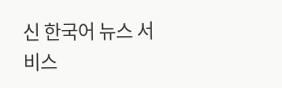신 한국어 뉴스 서비스